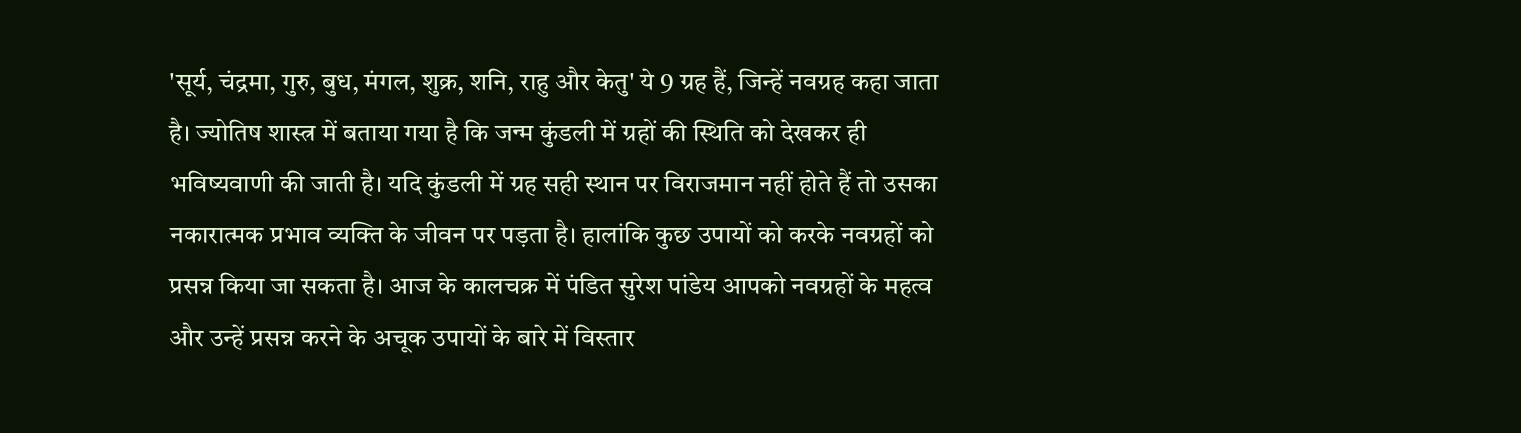'सूर्य, चंद्रमा, गुरु, बुध, मंगल, शुक्र, शनि, राहु और केतु' ये 9 ग्रह हैं, जिन्हें नवग्रह कहा जाता है। ज्योतिष शास्त्र में बताया गया है कि जन्म कुंडली में ग्रहों की स्थिति को देखकर ही भविष्यवाणी की जाती है। यदि कुंडली में ग्रह सही स्थान पर विराजमान नहीं होते हैं तो उसका नकारात्मक प्रभाव व्यक्ति के जीवन पर पड़ता है। हालांकि कुछ उपायों को करके नवग्रहों को प्रसन्न किया जा सकता है। आज के कालचक्र में पंडित सुरेश पांडेय आपको नवग्रहों के महत्व और उन्हें प्रसन्न करने के अचूक उपायों के बारे में विस्तार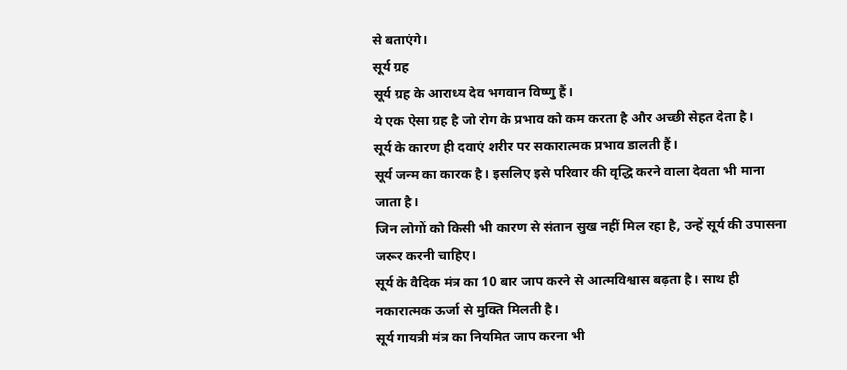से बताएंगे।
सूर्य ग्रह
सूर्य ग्रह के आराध्य देव भगवान विष्णु हैं।
ये एक ऐसा ग्रह है जो रोग के प्रभाव को कम करता है और अच्छी सेहत देता है।
सूर्य के कारण ही दवाएं शरीर पर सकारात्मक प्रभाव डालती हैं।
सूर्य जन्म का कारक है। इसलिए इसे परिवार की वृद्धि करने वाला देवता भी माना जाता है।
जिन लोगों को किसी भी कारण से संतान सुख नहीं मिल रहा है, उन्हें सूर्य की उपासना जरूर करनी चाहिए।
सूर्य के वैदिक मंत्र का 10 बार जाप करने से आत्मविश्वास बढ़ता है। साथ ही नकारात्मक ऊर्जा से मुक्ति मिलती है।
सूर्य गायत्री मंत्र का नियमित जाप करना भी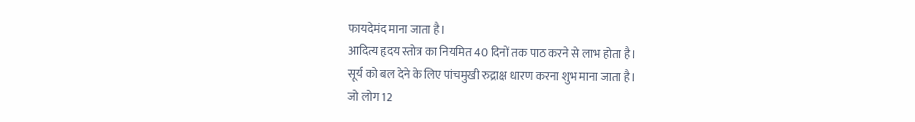फायदेमंद माना जाता है।
आदित्य हृदय स्तोत्र का नियमित 40 दिनों तक पाठ करने से लाभ होता है।
सूर्य को बल देने के लिए पांचमुखी रुद्राक्ष धारण करना शुभ माना जाता है।
जो लोग 12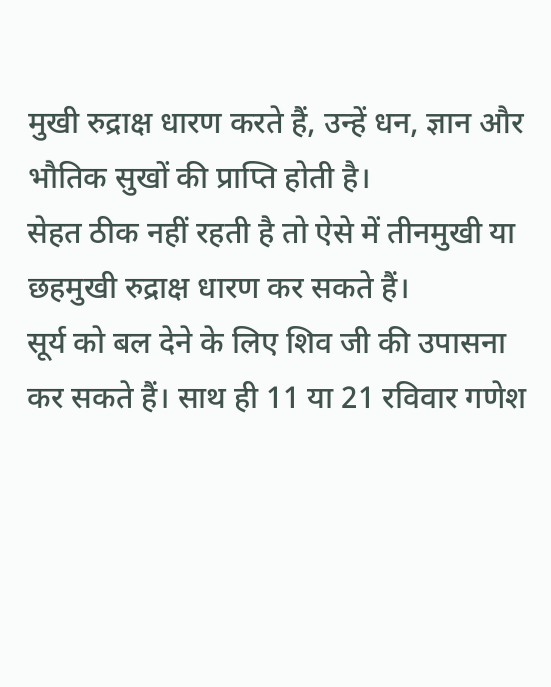मुखी रुद्राक्ष धारण करते हैं, उन्हें धन, ज्ञान और भौतिक सुखों की प्राप्ति होती है।
सेहत ठीक नहीं रहती है तो ऐसे में तीनमुखी या छहमुखी रुद्राक्ष धारण कर सकते हैं।
सूर्य को बल देने के लिए शिव जी की उपासना कर सकते हैं। साथ ही 11 या 21 रविवार गणेश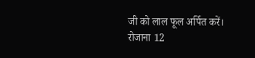जी को लाल फूल अर्पित करें।
रोजाना 12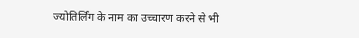ज्योतिर्लिंग के नाम का उच्चारण करने से भी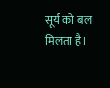सूर्य को बल मिलता है।